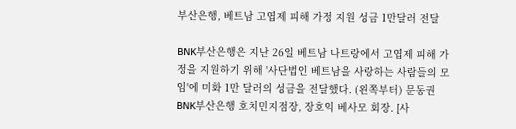부산은행, 베트남 고엽제 피해 가정 지원 성금 1만달러 전달

BNK부산은행은 지난 26일 베트남 나트랑에서 고엽제 피해 가정을 지원하기 위해 '사단법인 베트남을 사랑하는 사람들의 모임'에 미화 1만 달러의 성금을 전달했다. (왼쪽부터) 문동권 BNK부산은행 호치민지점장, 장호익 베사모 회장. [사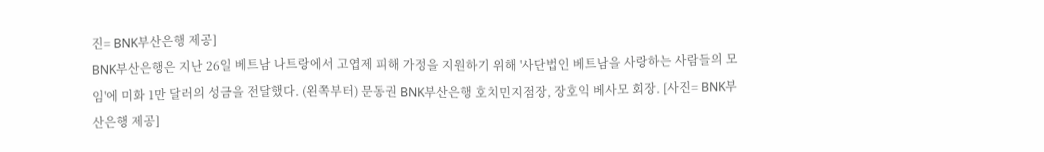진= BNK부산은행 제공]
BNK부산은행은 지난 26일 베트남 나트랑에서 고엽제 피해 가정을 지원하기 위해 '사단법인 베트남을 사랑하는 사람들의 모임'에 미화 1만 달러의 성금을 전달했다. (왼쪽부터) 문동권 BNK부산은행 호치민지점장, 장호익 베사모 회장. [사진= BNK부산은행 제공]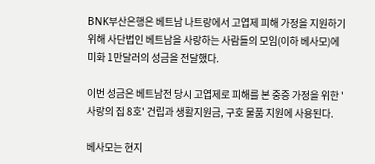BNK부산은행은 베트남 나트랑에서 고엽제 피해 가정을 지원하기 위해 사단법인 베트남을 사랑하는 사람들의 모임(이하 베사모)에 미화 1만달러의 성금을 전달했다.

이번 성금은 베트남전 당시 고엽제로 피해를 본 중증 가정을 위한 '사랑의 집 8호' 건립과 생활지원금, 구호 물품 지원에 사용된다.

베사모는 현지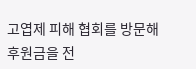고엽제 피해 협회를 방문해 후원금을 전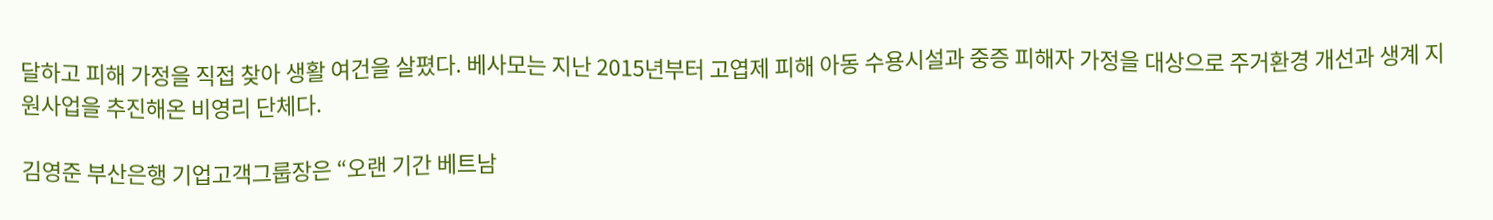달하고 피해 가정을 직접 찾아 생활 여건을 살폈다. 베사모는 지난 2015년부터 고엽제 피해 아동 수용시설과 중증 피해자 가정을 대상으로 주거환경 개선과 생계 지원사업을 추진해온 비영리 단체다.

김영준 부산은행 기업고객그룹장은 “오랜 기간 베트남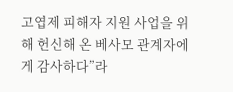고엽제 피해자 지원 사업을 위해 헌신해 온 베사모 관계자에게 감사하다”라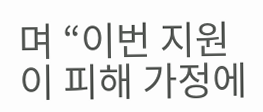며 “이번 지원이 피해 가정에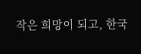작은 희망이 되고, 한국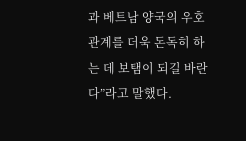과 베트남 양국의 우호 관계를 더욱 돈독히 하는 데 보탬이 되길 바란다”라고 말했다.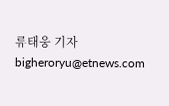류태웅 기자 bigheroryu@etnews.com